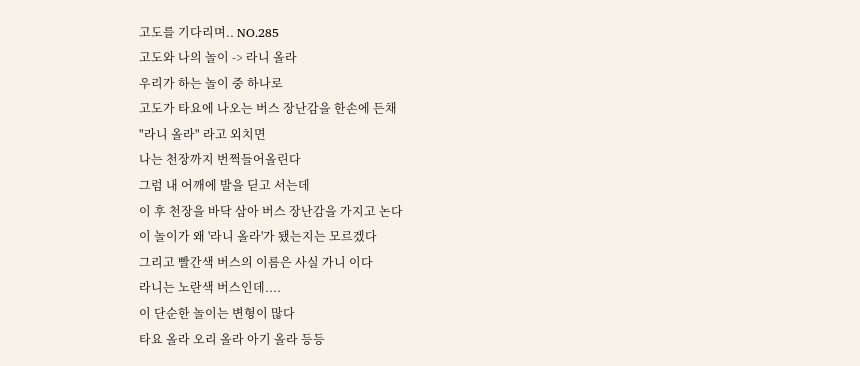고도를 기다리며.. NO.285
고도와 나의 놀이 -> 라니 올라
우리가 하는 놀이 중 하나로
고도가 타요에 나오는 버스 장난감을 한손에 든채
"라니 올라" 라고 외치면
나는 천장까지 번쩍들어올린다
그럼 내 어깨에 발을 딛고 서는데
이 후 천장을 바닥 삼아 버스 장난감을 가지고 논다
이 놀이가 왜 '라니 올라'가 됐는지는 모르겠다
그리고 빨간색 버스의 이름은 사실 가니 이다
라니는 노란색 버스인데....
이 단순한 놀이는 변형이 많다
타요 올라 오리 올라 아기 올라 등등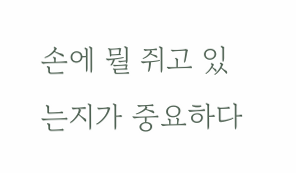손에 뭘 쥐고 있는지가 중요하다